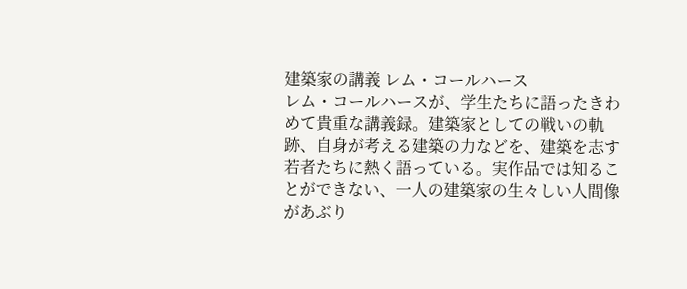建築家の講義 レム・コールハース
レム・コールハースが、学生たちに語ったきわめて貴重な講義録。建築家としての戦いの軌跡、自身が考える建築の力などを、建築を志す若者たちに熱く語っている。実作品では知ることができない、一人の建築家の生々しい人間像があぶり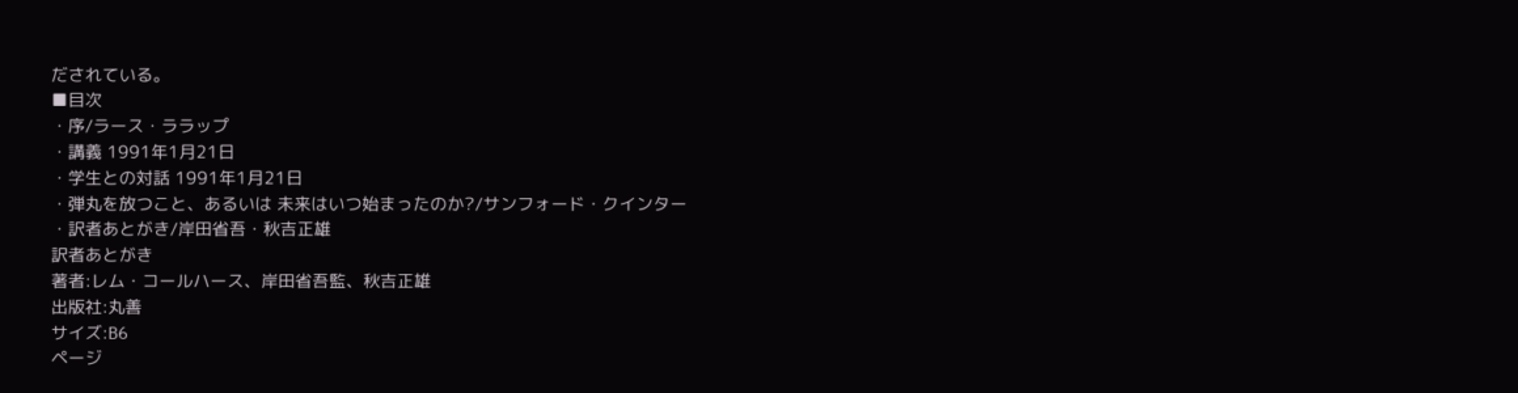だされている。
■目次
・序/ラース・ララップ
・講義 1991年1月21日
・学生との対話 1991年1月21日
・弾丸を放つこと、あるいは 未来はいつ始まったのか?/サンフォード・クインター
・訳者あとがき/岸田省吾・秋吉正雄
訳者あとがき
著者:レム・コールハース、岸田省吾監、秋吉正雄
出版社:丸善
サイズ:B6
ページ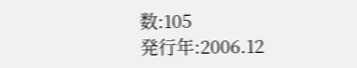数:105
発行年:2006.12